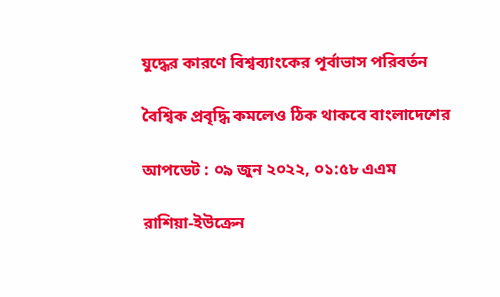যুদ্ধের কারণে বিশ্বব্যাংকের পূর্বাভাস পরিবর্তন

বৈশ্বিক প্রবৃদ্ধি কমলেও ঠিক থাকবে বাংলাদেশের

আপডেট : ০৯ জুন ২০২২, ০১:৫৮ এএম

রাশিয়া-ইউক্রেন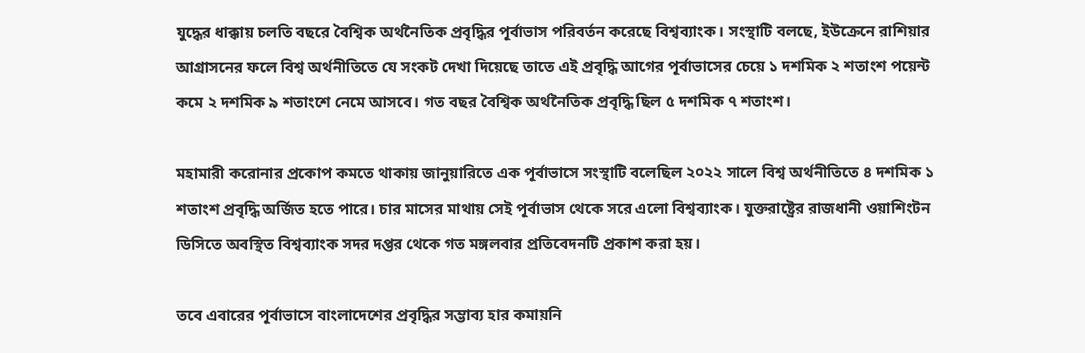যুদ্ধের ধাক্কায় চলতি বছরে বৈশ্বিক অর্থনৈতিক প্রবৃদ্ধির পূর্বাভাস পরিবর্তন করেছে বিশ্বব্যাংক। সংস্থাটি বলছে, ইউক্রেনে রাশিয়ার আগ্রাসনের ফলে বিশ্ব অর্থনীতিতে যে সংকট দেখা দিয়েছে তাতে এই প্রবৃদ্ধি আগের পূর্বাভাসের চেয়ে ১ দশমিক ২ শতাংশ পয়েন্ট কমে ২ দশমিক ৯ শতাংশে নেমে আসবে। গত বছর বৈশ্বিক অর্থনৈতিক প্রবৃদ্ধি ছিল ৫ দশমিক ৭ শতাংশ।

মহামারী করোনার প্রকোপ কমতে থাকায় জানুয়ারিতে এক পূর্বাভাসে সংস্থাটি বলেছিল ২০২২ সালে বিশ্ব অর্থনীতিতে ৪ দশমিক ১ শতাংশ প্রবৃদ্ধি অর্জিত হতে পারে। চার মাসের মাথায় সেই পূর্বাভাস থেকে সরে এলো বিশ্বব্যাংক। যুক্তরাষ্ট্রের রাজধানী ওয়াশিংটন ডিসিতে অবস্থিত বিশ্বব্যাংক সদর দপ্তর থেকে গত মঙ্গলবার প্রতিবেদনটি প্রকাশ করা হয়।

তবে এবারের পূর্বাভাসে বাংলাদেশের প্রবৃদ্ধির সম্ভাব্য হার কমায়নি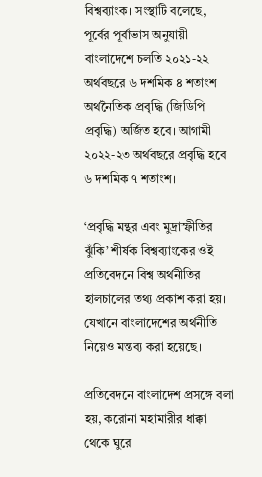বিশ্বব্যাংক। সংস্থাটি বলেছে, পূর্বের পূর্বাভাস অনুযায়ী বাংলাদেশে চলতি ২০২১-২২ অর্থবছরে ৬ দশমিক ৪ শতাংশ অর্থনৈতিক প্রবৃদ্ধি (জিডিপি প্রবৃদ্ধি) অর্জিত হবে। আগামী ২০২২-২৩ অর্থবছরে প্রবৃদ্ধি হবে ৬ দশমিক ৭ শতাংশ।

‘প্রবৃদ্ধি মন্থর এবং মুদ্রাস্ফীতির ঝুঁকি’ শীর্ষক বিশ্বব্যাংকের ওই প্রতিবেদনে বিশ্ব অর্থনীতির হালচালের তথ্য প্রকাশ করা হয়। যেখানে বাংলাদেশের অর্থনীতি নিয়েও মন্তব্য করা হয়েছে।

প্রতিবেদনে বাংলাদেশ প্রসঙ্গে বলা হয়, করোনা মহামারীর ধাক্কা থেকে ঘুরে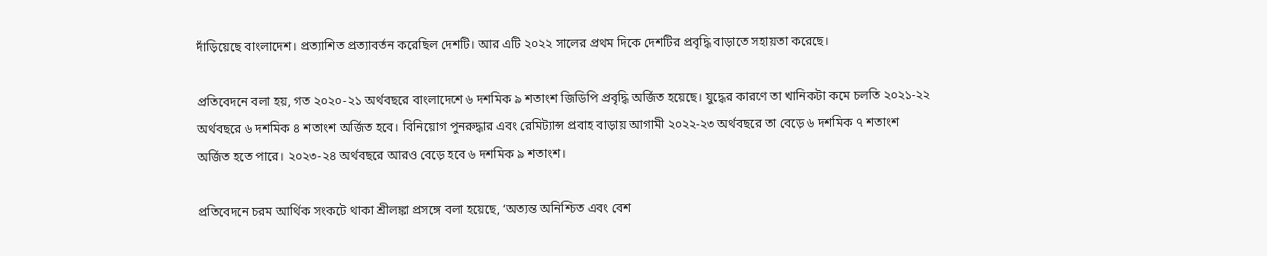দাঁড়িয়েছে বাংলাদেশ। প্রত্যাশিত প্রত্যাবর্তন করেছিল দেশটি। আর এটি ২০২২ সালের প্রথম দিকে দেশটির প্রবৃদ্ধি বাড়াতে সহায়তা করেছে।

প্রতিবেদনে বলা হয়, গত ২০২০-২১ অর্থবছরে বাংলাদেশে ৬ দশমিক ৯ শতাংশ জিডিপি প্রবৃদ্ধি অর্জিত হয়েছে। যুদ্ধের কারণে তা খানিকটা কমে চলতি ২০২১-২২ অর্থবছরে ৬ দশমিক ৪ শতাংশ অর্জিত হবে। বিনিয়োগ পুনরুদ্ধার এবং রেমিট্যান্স প্রবাহ বাড়ায় আগামী ২০২২-২৩ অর্থবছরে তা বেড়ে ৬ দশমিক ৭ শতাংশ অর্জিত হতে পারে। ২০২৩-২৪ অর্থবছরে আরও বেড়ে হবে ৬ দশমিক ৯ শতাংশ।

প্রতিবেদনে চরম আর্থিক সংকটে থাকা শ্রীলঙ্কা প্রসঙ্গে বলা হয়েছে, ‘অত্যন্ত অনিশ্চিত এবং বেশ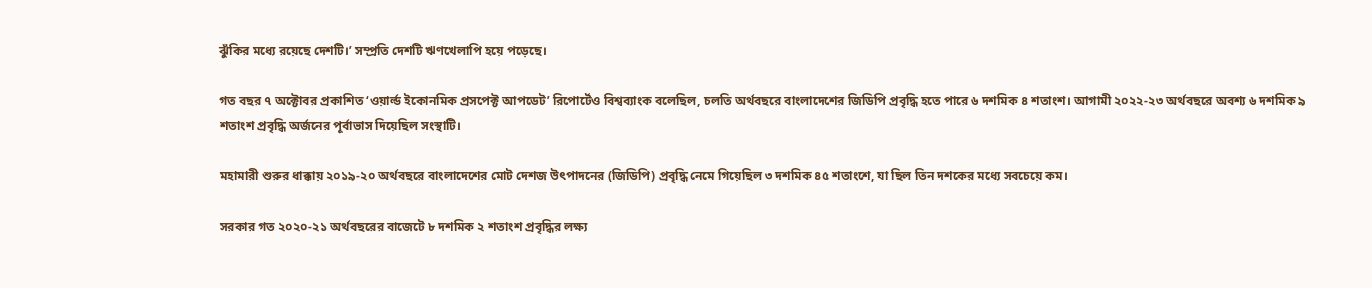ঝুঁকির মধ্যে রয়েছে দেশটি।’ সম্প্রতি দেশটি ঋণখেলাপি হয়ে পড়েছে।

গত বছর ৭ অক্টোবর প্রকাশিত ‘ওয়ার্ল্ড ইকোনমিক প্রসপেক্ট আপডেট’ রিপোর্টেও বিশ্বব্যাংক বলেছিল, চলতি অর্থবছরে বাংলাদেশের জিডিপি প্রবৃদ্ধি হতে পারে ৬ দশমিক ৪ শতাংশ। আগামী ২০২২-২৩ অর্থবছরে অবশ্য ৬ দশমিক ৯ শতাংশ প্রবৃদ্ধি অর্জনের পূর্বাভাস দিয়েছিল সংস্থাটি।

মহামারী শুরুর ধাক্কায় ২০১৯-২০ অর্থবছরে বাংলাদেশের মোট দেশজ উৎপাদনের (জিডিপি) প্রবৃদ্ধি নেমে গিয়েছিল ৩ দশমিক ৪৫ শতাংশে, যা ছিল তিন দশকের মধ্যে সবচেয়ে কম।

সরকার গত ২০২০-২১ অর্থবছরের বাজেটে ৮ দশমিক ২ শতাংশ প্রবৃদ্ধির লক্ষ্য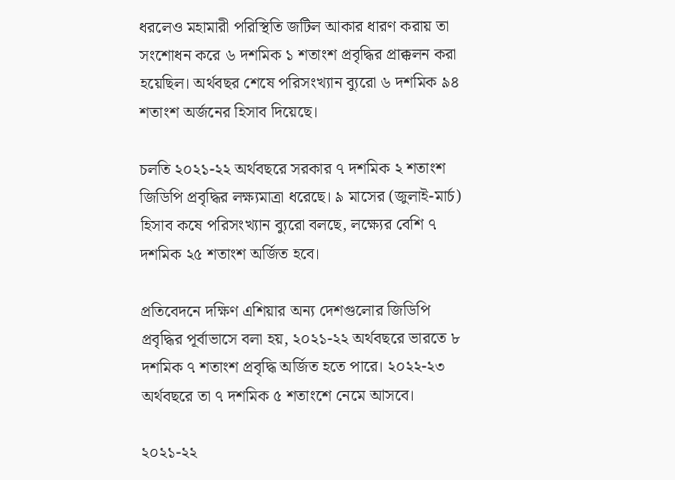ধরলেও মহামারী পরিস্থিতি জটিল আকার ধারণ করায় তা সংশোধন করে ৬ দশমিক ১ শতাংশ প্রবৃদ্ধির প্রাক্কলন করা হয়েছিল। অর্থবছর শেষে পরিসংখ্যান ব্যুরো ৬ দশমিক ৯৪ শতাংশ অর্জনের হিসাব দিয়েছে।

চলতি ২০২১-২২ অর্থবছরে সরকার ৭ দশমিক ২ শতাংশ জিডিপি প্রবৃদ্ধির লক্ষ্যমাত্রা ধরেছে। ৯ মাসের (জুলাই-মার্চ) হিসাব কষে পরিসংখ্যান ব্যুরো বলছে, লক্ষ্যের বেশি ৭ দশমিক ২৫ শতাংশ অর্জিত হবে।

প্রতিবেদনে দক্ষিণ এশিয়ার অন্য দেশগুলোর জিডিপি প্রবৃদ্ধির পূর্বাভাসে বলা হয়, ২০২১-২২ অর্থবছরে ভারতে ৮ দশমিক ৭ শতাংশ প্রবৃদ্ধি অর্জিত হতে পারে। ২০২২-২৩ অর্থবছরে তা ৭ দশমিক ৫ শতাংশে নেমে আসবে।

২০২১-২২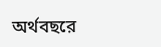অর্থবছরে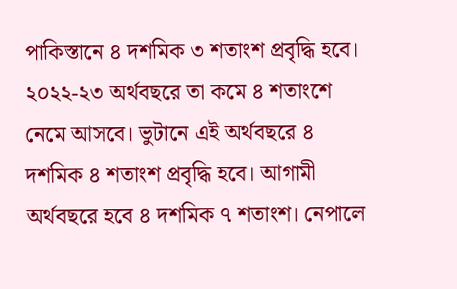পাকিস্তানে ৪ দশমিক ৩ শতাংশ প্রবৃদ্ধি হবে। ২০২২-২৩ অর্থবছরে তা কমে ৪ শতাংশে নেমে আসবে। ভুটানে এই অর্থবছরে ৪ দশমিক ৪ শতাংশ প্রবৃদ্ধি হবে। আগামী অর্থবছরে হবে ৪ দশমিক ৭ শতাংশ। নেপালে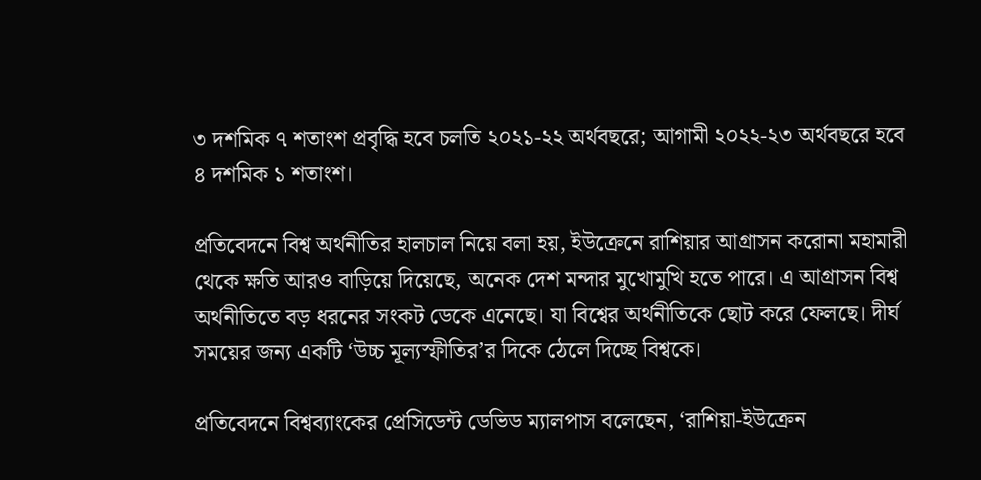৩ দশমিক ৭ শতাংশ প্রবৃদ্ধি হবে চলতি ২০২১-২২ অর্থবছরে; আগামী ২০২২-২৩ অর্থবছরে হবে ৪ দশমিক ১ শতাংশ।

প্রতিবেদনে বিশ্ব অর্থনীতির হালচাল নিয়ে বলা হয়, ইউক্রেনে রাশিয়ার আগ্রাসন করোনা মহামারী থেকে ক্ষতি আরও বাড়িয়ে দিয়েছে, অনেক দেশ মন্দার মুখোমুখি হতে পারে। এ আগ্রাসন বিশ্ব অর্থনীতিতে বড় ধরনের সংকট ডেকে এনেছে। যা বিশ্বের অর্থনীতিকে ছোট করে ফেলছে। দীর্ঘ সময়ের জন্য একটি ‘উচ্চ মূল্যস্ফীতির’র দিকে ঠেলে দিচ্ছে বিশ্বকে।

প্রতিবেদনে বিশ্বব্যাংকের প্রেসিডেন্ট ডেভিড ম্যালপাস বলেছেন, ‘রাশিয়া-ইউক্রেন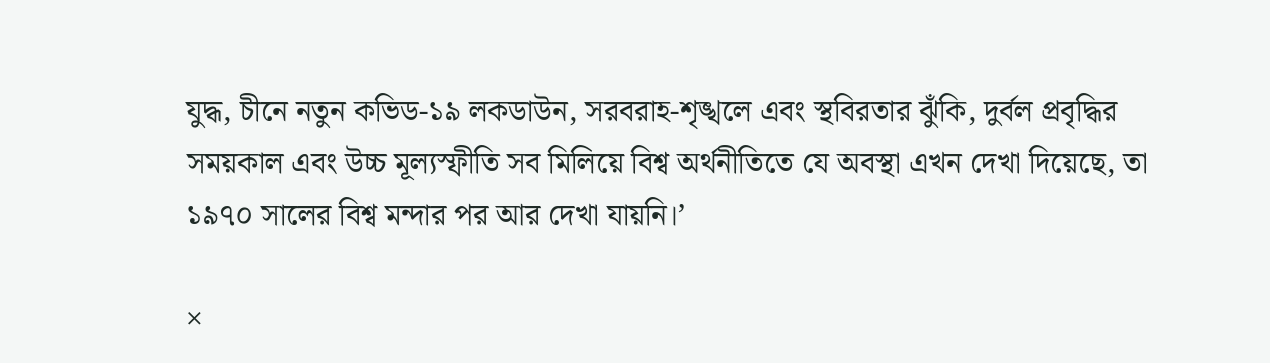যুদ্ধ, চীনে নতুন কভিড-১৯ লকডাউন, সরবরাহ-শৃঙ্খলে এবং স্থবিরতার ঝুঁকি, দুর্বল প্রবৃদ্ধির সময়কাল এবং উচ্চ মূল্যস্ফীতি সব মিলিয়ে বিশ্ব অর্থনীতিতে যে অবস্থা এখন দেখা দিয়েছে, তা ১৯৭০ সালের বিশ্ব মন্দার পর আর দেখা যায়নি।’

×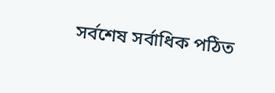সর্বশেষ সর্বাধিক পঠিত